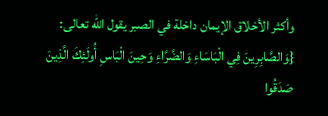وأكثر الأخلاق الإيمان داخلة في الصبر يقول الله تعالى: {وَالصَّابِرِينَ فِي الْبَاسَاءِ وَالضَّرَّاءِ وَحِينَ الْبَاسِ أُولَئِكَ الَّذِينَ صَدَقُوا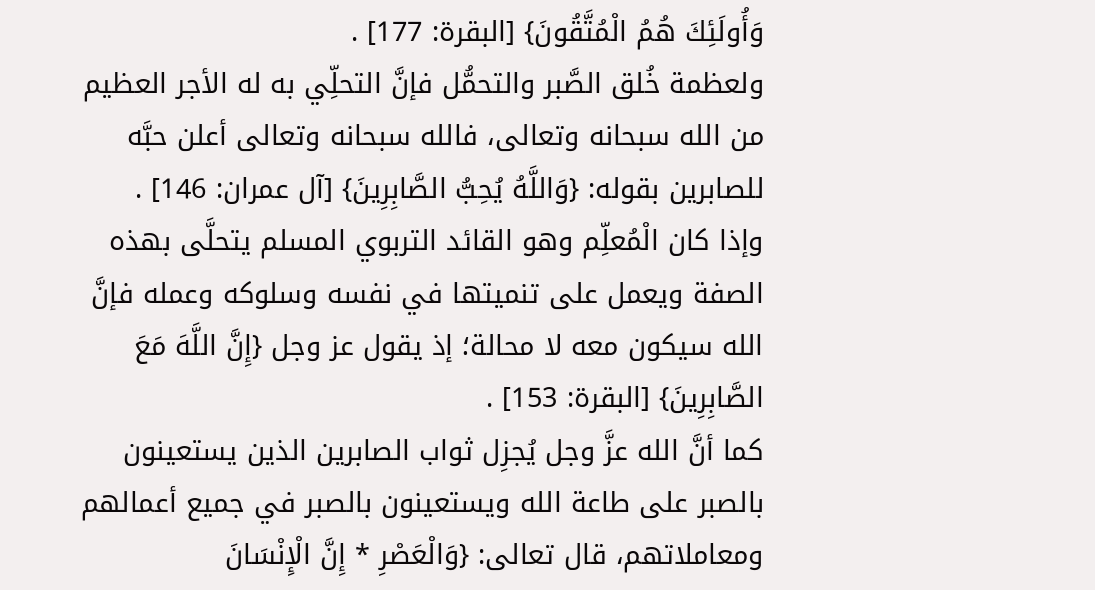وَأُولَئِكَ هُمُ الْمُتَّقُونَ} [البقرة: 177] .
ولعظمة خُلق الصَّبر والتحمُّل فإنَّ التحلِّي به له الأجر العظيم من الله سبحانه وتعالى، فالله سبحانه وتعالى أعلن حبَّه للصابرين بقوله: {وَاللَّهُ يُحِبُّ الصَّابِرِينَ} [آل عمران: 146] .
وإذا كان الْمُعلِّم وهو القائد التربوي المسلم يتحلَّى بهذه الصفة ويعمل على تنميتها في نفسه وسلوكه وعمله فإنَّ الله سيكون معه لا محالة؛ إذ يقول عز وجل {إِنَّ اللَّهَ مَعَ الصَّابِرِينَ} [البقرة: 153] .
كما أنَّ الله عزَّ وجل يُجزِل ثواب الصابرين الذين يستعينون بالصبر على طاعة الله ويستعينون بالصبر في جميع أعمالهم ومعاملاتهم، قال تعالى: {وَالْعَصْرِ * إِنَّ الْإِنْسَانَ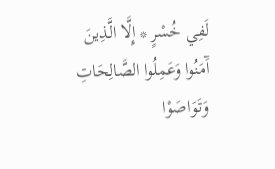لَفِي خُسْرٍ * إِلَّا الَّذِينَ آَمَنُوا وَعَمِلُوا الصَّالِحَاتِ وَتَوَاصَوْا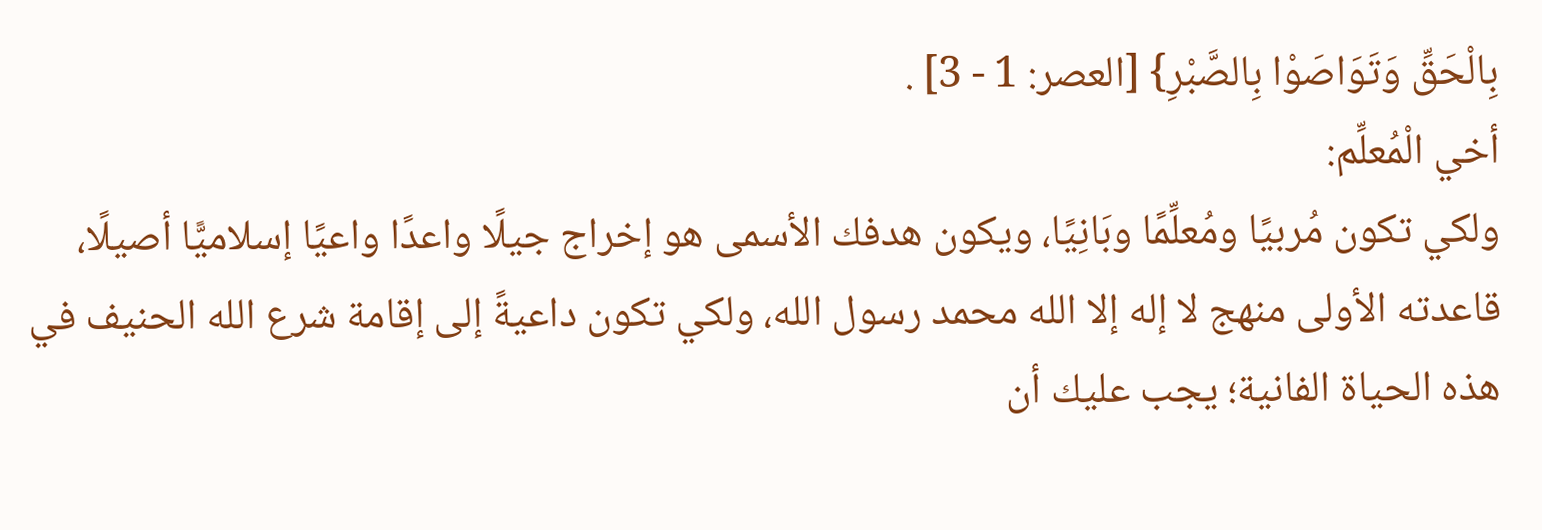بِالْحَقِّ وَتَوَاصَوْا بِالصَّبْرِ} [العصر: 1 - 3] .
أخي الْمُعلِّم:
ولكي تكون مُربيًا ومُعلِّمًا وبَانِيًا، ويكون هدفك الأسمى هو إخراج جيلًا واعدًا واعيًا إسلاميًّا أصيلًا، قاعدته الأولى منهج لا إله إلا الله محمد رسول الله، ولكي تكون داعيةً إلى إقامة شرع الله الحنيف في هذه الحياة الفانية؛ يجب عليك أن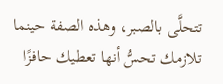تتحلَّى بالصبر، وهذه الصفة حينما تلازمك تحسُّ أنها تعطيك حافزًا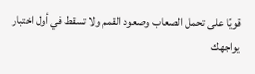قويًا على تحمل الصعاب وصعود القمم ولا تسقط في أول اختبار يواجهك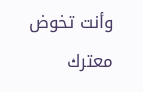وأنت تخوض معترك